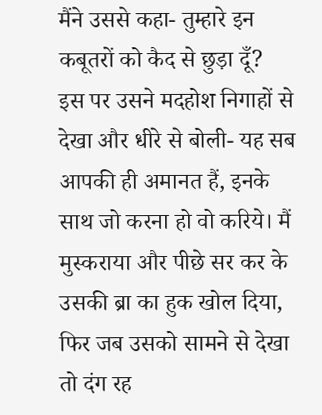मैंने उससे कहा- तुम्हारे इन कबूतरों को कैद से छुड़ा दूँ?
इस पर उसने मदहोश निगाहों से देखा और धीरे से बोली- यह सब आपकी ही अमानत हैं, इनके साथ जो करना हो वो करिये। मैं मुस्कराया और पीछे सर कर के उसकी ब्रा का हुक खोल दिया, फिर जब उसको सामने से देखा तो दंग रह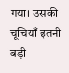गया। उसकी चूचियाँ इतनी बड़ी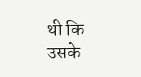थी कि उसके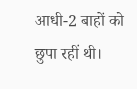आधी-2 बाहों को छुपा रहीं थी।